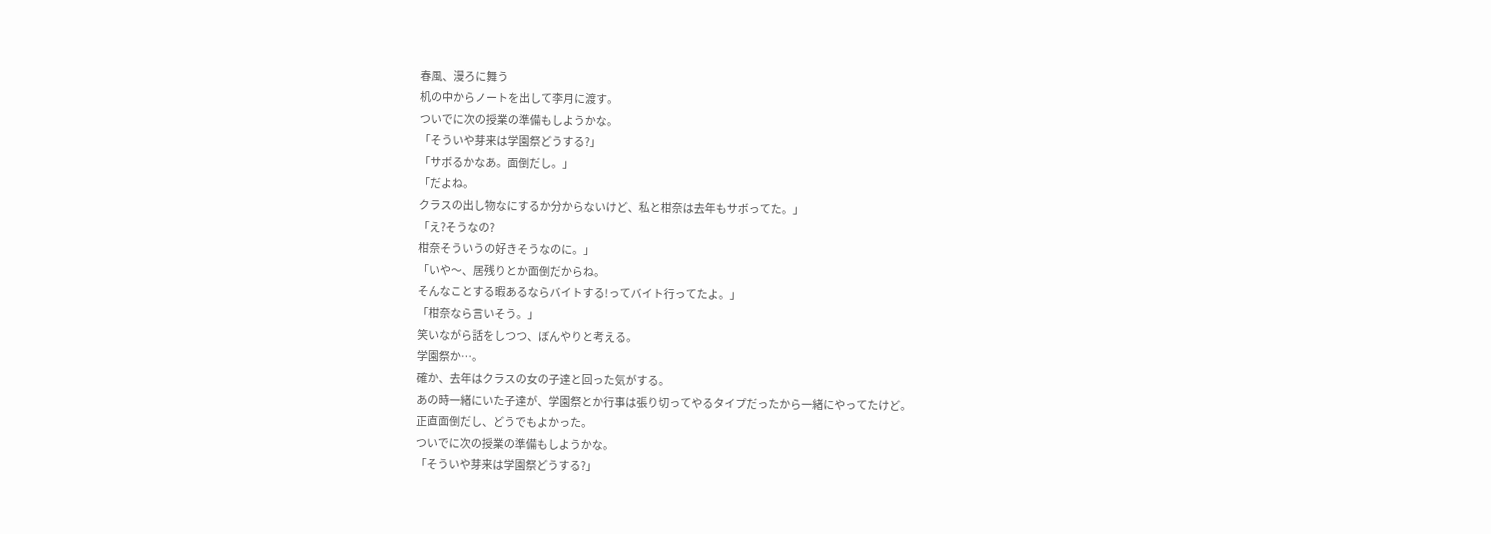春風、漫ろに舞う
机の中からノートを出して李月に渡す。
ついでに次の授業の準備もしようかな。
「そういや芽来は学園祭どうする?」
「サボるかなあ。面倒だし。」
「だよね。
クラスの出し物なにするか分からないけど、私と柑奈は去年もサボってた。」
「え?そうなの?
柑奈そういうの好きそうなのに。」
「いや〜、居残りとか面倒だからね。
そんなことする暇あるならバイトする!ってバイト行ってたよ。」
「柑奈なら言いそう。」
笑いながら話をしつつ、ぼんやりと考える。
学園祭か…。
確か、去年はクラスの女の子達と回った気がする。
あの時一緒にいた子達が、学園祭とか行事は張り切ってやるタイプだったから一緒にやってたけど。
正直面倒だし、どうでもよかった。
ついでに次の授業の準備もしようかな。
「そういや芽来は学園祭どうする?」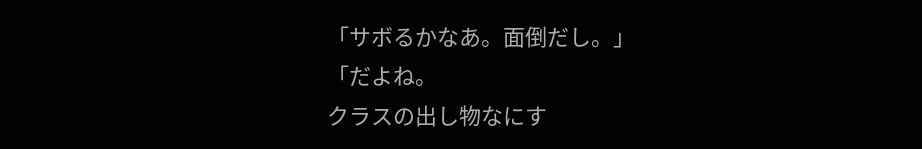「サボるかなあ。面倒だし。」
「だよね。
クラスの出し物なにす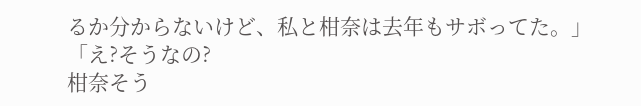るか分からないけど、私と柑奈は去年もサボってた。」
「え?そうなの?
柑奈そう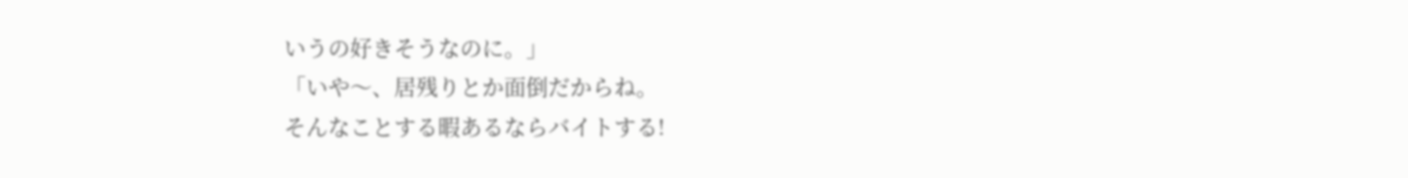いうの好きそうなのに。」
「いや〜、居残りとか面倒だからね。
そんなことする暇あるならバイトする!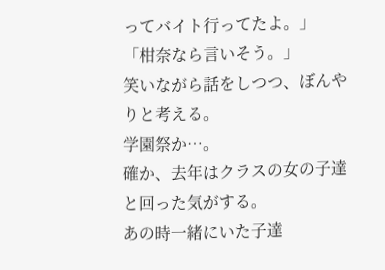ってバイト行ってたよ。」
「柑奈なら言いそう。」
笑いながら話をしつつ、ぼんやりと考える。
学園祭か…。
確か、去年はクラスの女の子達と回った気がする。
あの時一緒にいた子達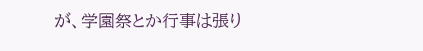が、学園祭とか行事は張り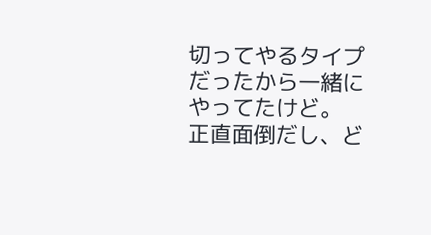切ってやるタイプだったから一緒にやってたけど。
正直面倒だし、ど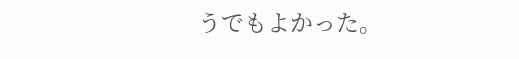うでもよかった。